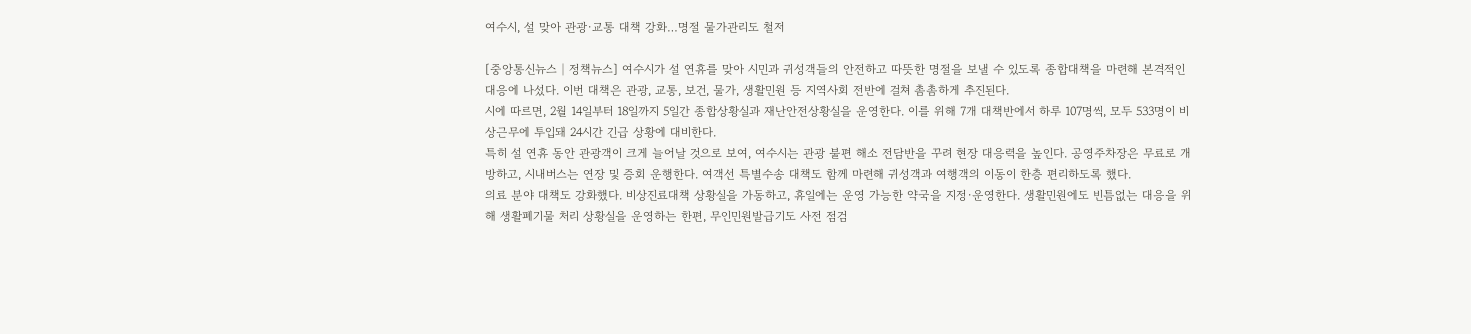여수시, 설 맞아 관광·교통 대책 강화…명절 물가관리도 철저

[중앙통신뉴스│정책뉴스] 여수시가 설 연휴를 맞아 시민과 귀성객들의 안전하고 따뜻한 명절을 보낼 수 있도록 종합대책을 마련해 본격적인 대응에 나섰다. 이번 대책은 관광, 교통, 보건, 물가, 생활민원 등 지역사회 전반에 걸쳐 촘촘하게 추진된다.
시에 따르면, 2월 14일부터 18일까지 5일간 종합상황실과 재난안전상황실을 운영한다. 이를 위해 7개 대책반에서 하루 107명씩, 모두 533명이 비상근무에 투입돼 24시간 긴급 상황에 대비한다.
특히 설 연휴 동안 관광객이 크게 늘어날 것으로 보여, 여수시는 관광 불편 해소 전담반을 꾸려 현장 대응력을 높인다. 공영주차장은 무료로 개방하고, 시내버스는 연장 및 증회 운행한다. 여객선 특별수송 대책도 함께 마련해 귀성객과 여행객의 이동이 한층 편리하도록 했다.
의료 분야 대책도 강화했다. 비상진료대책 상황실을 가동하고, 휴일에는 운영 가능한 약국을 지정·운영한다. 생활민원에도 빈틈없는 대응을 위해 생활폐기물 처리 상황실을 운영하는 한편, 무인민원발급기도 사전 점검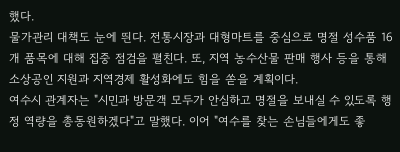했다.
물가관리 대책도 눈에 띈다. 전통시장과 대형마트를 중심으로 명절 성수품 16개 품목에 대해 집중 점검을 펼친다. 또, 지역 농수산물 판매 행사 등을 통해 소상공인 지원과 지역경제 활성화에도 힘을 쏟을 계획이다.
여수시 관계자는 "시민과 방문객 모두가 안심하고 명절을 보내실 수 있도록 행정 역량을 총동원하겠다"고 말했다. 이어 "여수를 찾는 손님들에게도 좋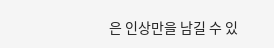은 인상만을 남길 수 있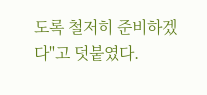도록 철저히 준비하겠다"고 덧붙였다.